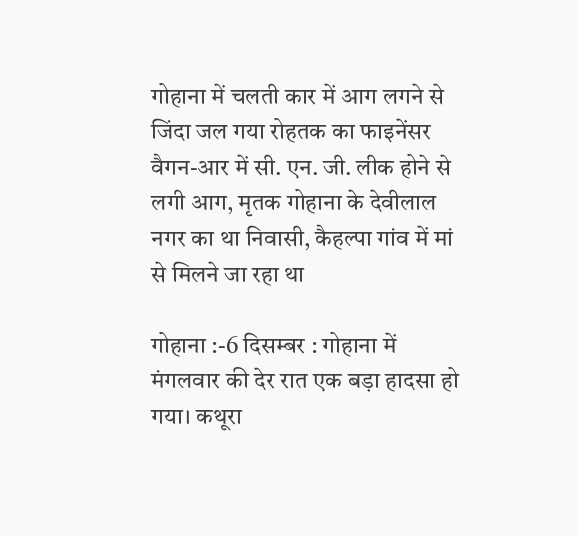गोहाना में चलती कार में आग लगने से जिंदा जल गया रोहतक का फाइनेंसर
वैगन-आर में सी. एन. जी. लीक होने से लगी आग, मृतक गोहाना के देवीलाल नगर का था निवासी, कैहल्पा गांव में मां से मिलने जा रहा था

गोहाना :-6 दिसम्बर : गोहाना में मंगलवार की देर रात एक बड़ा हादसा हो गया। कथूरा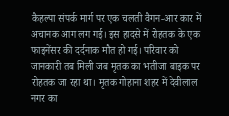कैहल्पा संपर्क मार्ग पर एक चलती वैगन-आर कार में अचानक आग लग गई। इस हादसे में रोहतक के एक फाइनेंसर की दर्दनाक मौत हो गई। परिवार को जानकारी तब मिली जब मृतक का भतीजा बाइक पर रोहतक जा रहा था। मृतक गोहाना शहर में देवीलाल नगर का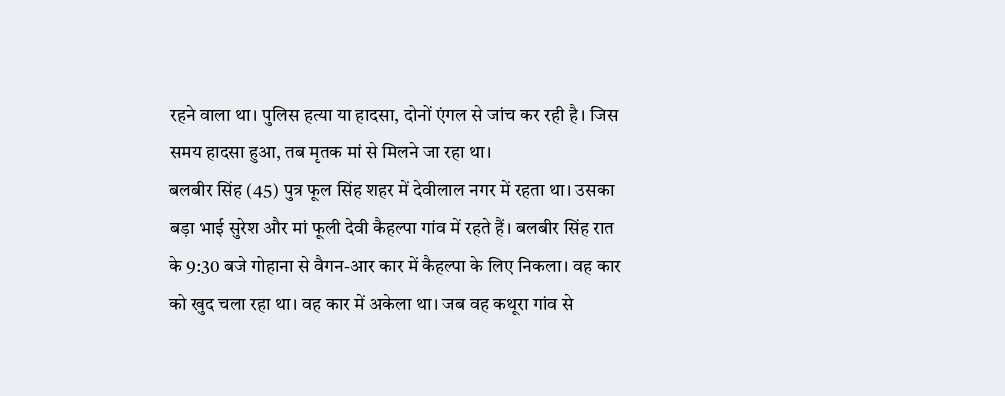रहने वाला था। पुलिस हत्या या हादसा, दोनों एंगल से जांच कर रही है। जिस समय हादसा हुआ, तब मृतक मां से मिलने जा रहा था।
बलबीर सिंह (45) पुत्र फूल सिंह शहर में देवीलाल नगर में रहता था। उसका बड़ा भाई सुरेश और मां फूली देवी कैहल्पा गांव में रहते हैं। बलबीर सिंह रात के 9:30 बजे गोहाना से वैगन-आर कार में कैहल्पा के लिए निकला। वह कार को खुद चला रहा था। वह कार में अकेला था। जब वह कथूरा गांव से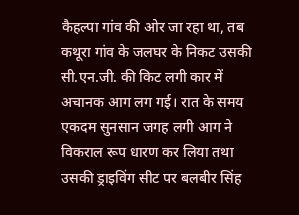कैहल्पा गांव की ओर जा रहा था, तब कथूरा गांव के जलघर के निकट उसकी सी.एन.जी. की किट लगी कार में अचानक आग लग गई। रात के समय एकदम सुनसान जगह लगी आग ने विकराल रूप धारण कर लिया तथा उसकी ड्राइविंग सीट पर बलबीर सिंह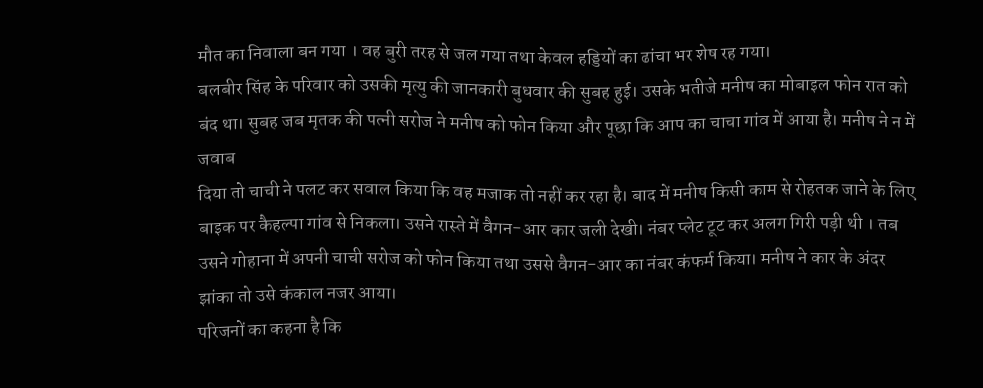मौत का निवाला बन गया । वह बुरी तरह से जल गया तथा केवल हड्डियों का ढांचा भर शेष रह गया।
बलबीर सिंह के परिवार को उसकी मृत्यु की जानकारी बुधवार की सुबह हुई। उसके भतीजे मनीष का मोबाइल फोन रात को बंद था। सुबह जब मृतक की पत्नी सरोज ने मनीष को फोन किया और पूछा कि आप का चाचा गांव में आया है। मनीष ने न में जवाब
दिया तो चाची ने पलट कर सवाल किया कि वह मजाक तो नहीं कर रहा है। बाद में मनीष किसी काम से रोहतक जाने के लिए बाइक पर कैहल्पा गांव से निकला। उसने रास्ते में वैगन-आर कार जली देखी। नंबर प्लेट टूट कर अलग गिरी पड़ी थी । तब उसने गोहाना में अपनी चाची सरोज को फोन किया तथा उससे वैगन-आर का नंबर कंफर्म किया। मनीष ने कार के अंदर झांका तो उसे कंकाल नजर आया।
परिजनों का कहना है कि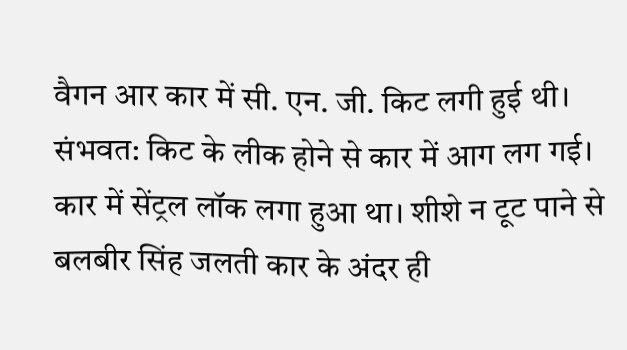वैगन आर कार में सी. एन. जी. किट लगी हुई थी। संभवत: किट के लीक होने से कार में आग लग गई। कार में सेंट्रल लॉक लगा हुआ था। शीशे न टूट पाने से बलबीर सिंह जलती कार के अंदर ही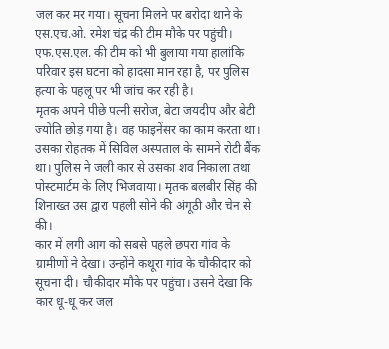जल कर मर गया। सूचना मिलने पर बरोदा थाने के एस.एच.ओ. रमेश चंद्र की टीम मौके पर पहुंची। एफ.एस.एल. की टीम को भी बुलाया गया हालांकि परिवार इस घटना को हादसा मान रहा है, पर पुलिस हत्या के पहलू पर भी जांच कर रही है।
मृतक अपने पीछे पत्नी सरोज, बेटा जयदीप और बेटी ज्योति छोड़ गया है। वह फाइनेंसर का काम करता था। उसका रोहतक में सिविल अस्पताल के सामने रोटी बैंक था। पुलिस ने जली कार से उसका शव निकाला तथा पोस्टमार्टम के लिए भिजवाया। मृतक बलबीर सिंह की शिनाख्त उस द्वारा पहली सोने की अंगूठी और चेन से की।
कार में लगी आग को सबसे पहले छपरा गांव के ग्रामीणों ने देखा। उन्होंने कथूरा गांव के चौकीदार को सूचना दी। चौकीदार मौके पर पहुंचा। उसने देखा कि कार धू-धू कर जल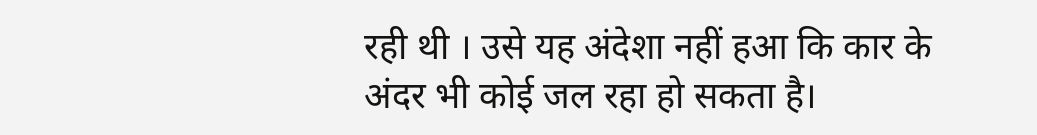रही थी । उसे यह अंदेशा नहीं हआ कि कार के अंदर भी कोई जल रहा हो सकता है।